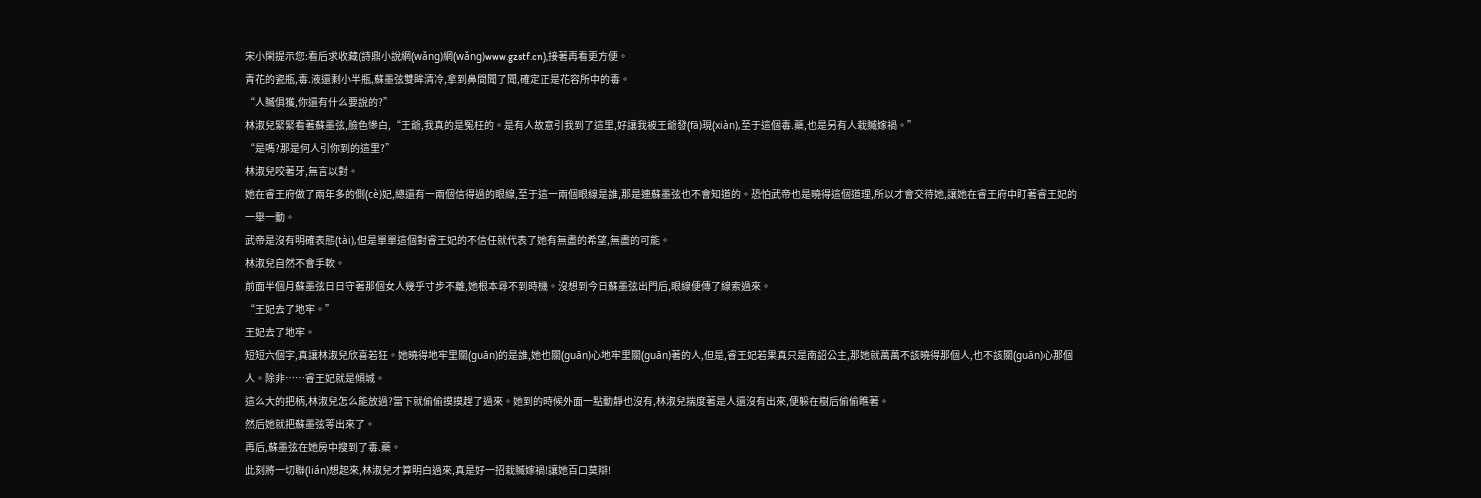宋小閑提示您:看后求收藏(詩鼎小說網(wǎng)網(wǎng)www.gzstf.cn),接著再看更方便。
青花的瓷瓶,毒.液還剩小半瓶,蘇墨弦雙眸清冷,拿到鼻間聞了聞,確定正是花容所中的毒。
“人贓俱獲,你還有什么要說的?”
林淑兒緊緊看著蘇墨弦,臉色慘白,“王爺,我真的是冤枉的。是有人故意引我到了這里,好讓我被王爺發(fā)現(xiàn),至于這個毒.藥,也是另有人栽贓嫁禍。”
“是嗎?那是何人引你到的這里?”
林淑兒咬著牙,無言以對。
她在睿王府做了兩年多的側(cè)妃,總還有一兩個信得過的眼線,至于這一兩個眼線是誰,那是連蘇墨弦也不會知道的。恐怕武帝也是曉得這個道理,所以才會交待她,讓她在睿王府中盯著睿王妃的一舉一動。
武帝是沒有明確表態(tài),但是單單這個對睿王妃的不信任就代表了她有無盡的希望,無盡的可能。
林淑兒自然不會手軟。
前面半個月蘇墨弦日日守著那個女人幾乎寸步不離,她根本尋不到時機。沒想到今日蘇墨弦出門后,眼線便傳了線索過來。
“王妃去了地牢。”
王妃去了地牢。
短短六個字,真讓林淑兒欣喜若狂。她曉得地牢里關(guān)的是誰,她也關(guān)心地牢里關(guān)著的人,但是,睿王妃若果真只是南詔公主,那她就萬萬不該曉得那個人,也不該關(guān)心那個人。除非……睿王妃就是傾城。
這么大的把柄,林淑兒怎么能放過?當下就偷偷摸摸趕了過來。她到的時候外面一點動靜也沒有,林淑兒揣度著是人還沒有出來,便躲在樹后偷偷瞧著。
然后她就把蘇墨弦等出來了。
再后,蘇墨弦在她房中搜到了毒.藥。
此刻將一切聯(lián)想起來,林淑兒才算明白過來,真是好一招栽贓嫁禍!讓她百口莫辯!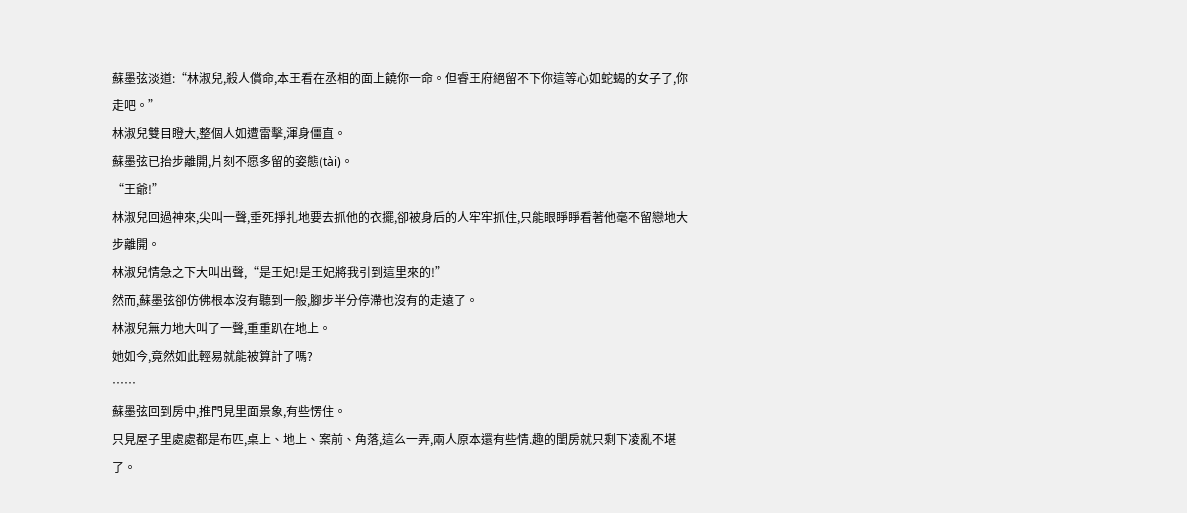蘇墨弦淡道:“林淑兒,殺人償命,本王看在丞相的面上饒你一命。但睿王府絕留不下你這等心如蛇蝎的女子了,你走吧。”
林淑兒雙目瞪大,整個人如遭雷擊,渾身僵直。
蘇墨弦已抬步離開,片刻不愿多留的姿態(tài)。
“王爺!”
林淑兒回過神來,尖叫一聲,垂死掙扎地要去抓他的衣擺,卻被身后的人牢牢抓住,只能眼睜睜看著他毫不留戀地大步離開。
林淑兒情急之下大叫出聲,“是王妃!是王妃將我引到這里來的!”
然而,蘇墨弦卻仿佛根本沒有聽到一般,腳步半分停滯也沒有的走遠了。
林淑兒無力地大叫了一聲,重重趴在地上。
她如今,竟然如此輕易就能被算計了嗎?
……
蘇墨弦回到房中,推門見里面景象,有些愣住。
只見屋子里處處都是布匹,桌上、地上、案前、角落,這么一弄,兩人原本還有些情.趣的閨房就只剩下凌亂不堪了。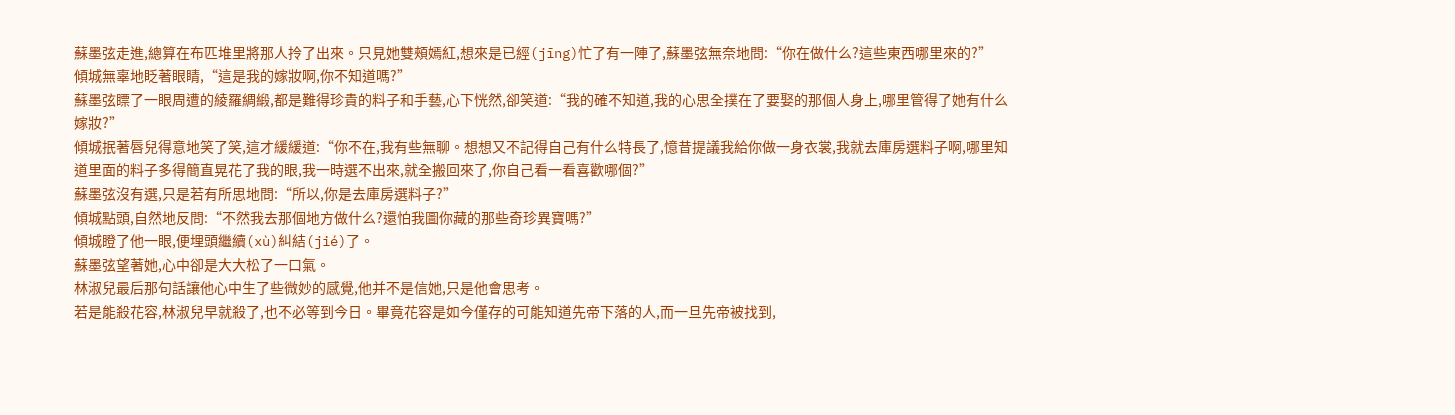蘇墨弦走進,總算在布匹堆里將那人拎了出來。只見她雙頰嫣紅,想來是已經(jīng)忙了有一陣了,蘇墨弦無奈地問:“你在做什么?這些東西哪里來的?”
傾城無辜地眨著眼睛,“這是我的嫁妝啊,你不知道嗎?”
蘇墨弦瞟了一眼周遭的綾羅綢緞,都是難得珍貴的料子和手藝,心下恍然,卻笑道:“我的確不知道,我的心思全撲在了要娶的那個人身上,哪里管得了她有什么嫁妝?”
傾城抿著唇兒得意地笑了笑,這才緩緩道:“你不在,我有些無聊。想想又不記得自己有什么特長了,憶昔提議我給你做一身衣裳,我就去庫房選料子啊,哪里知道里面的料子多得簡直晃花了我的眼,我一時選不出來,就全搬回來了,你自己看一看喜歡哪個?”
蘇墨弦沒有選,只是若有所思地問:“所以,你是去庫房選料子?”
傾城點頭,自然地反問:“不然我去那個地方做什么?還怕我圖你藏的那些奇珍異寶嗎?”
傾城瞪了他一眼,便埋頭繼續(xù)糾結(jié)了。
蘇墨弦望著她,心中卻是大大松了一口氣。
林淑兒最后那句話讓他心中生了些微妙的感覺,他并不是信她,只是他會思考。
若是能殺花容,林淑兒早就殺了,也不必等到今日。畢竟花容是如今僅存的可能知道先帝下落的人,而一旦先帝被找到,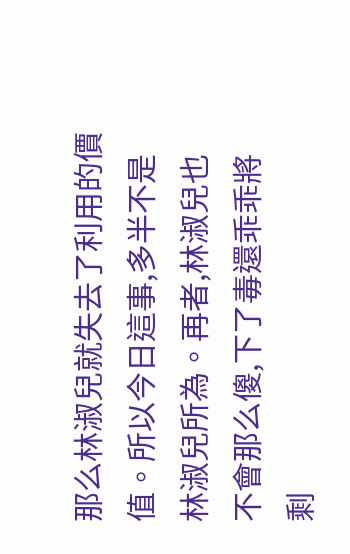那么林淑兒就失去了利用的價值。所以今日這事,多半不是林淑兒所為。再者,林淑兒也不會那么傻,下了毒還乖乖將剩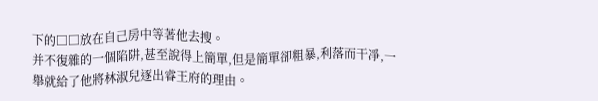下的□□放在自己房中等著他去搜。
并不復雜的一個陷阱,甚至說得上簡單,但是簡單卻粗暴,利落而干凈,一舉就給了他將林淑兒逐出睿王府的理由。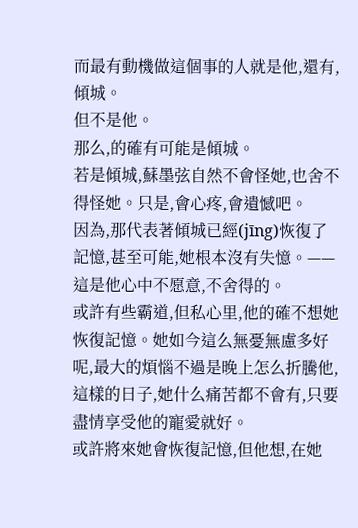而最有動機做這個事的人就是他,還有,傾城。
但不是他。
那么,的確有可能是傾城。
若是傾城,蘇墨弦自然不會怪她,也舍不得怪她。只是,會心疼,會遺憾吧。
因為,那代表著傾城已經(jīng)恢復了記憶,甚至可能,她根本沒有失憶。——這是他心中不愿意,不舍得的。
或許有些霸道,但私心里,他的確不想她恢復記憶。她如今這么無憂無慮多好呢,最大的煩惱不過是晚上怎么折騰他,這樣的日子,她什么痛苦都不會有,只要盡情享受他的寵愛就好。
或許將來她會恢復記憶,但他想,在她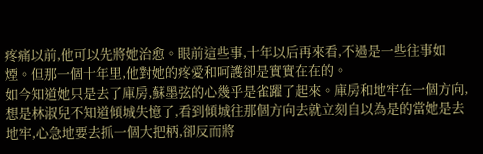疼痛以前,他可以先將她治愈。眼前這些事,十年以后再來看,不過是一些往事如煙。但那一個十年里,他對她的疼愛和呵護卻是實實在在的。
如今知道她只是去了庫房,蘇墨弦的心幾乎是雀躍了起來。庫房和地牢在一個方向,想是林淑兒不知道傾城失憶了,看到傾城往那個方向去就立刻自以為是的當她是去地牢,心急地要去抓一個大把柄,卻反而將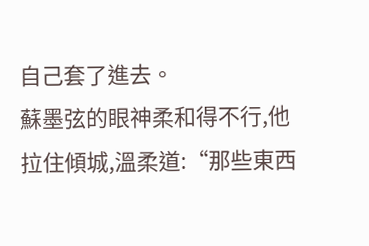自己套了進去。
蘇墨弦的眼神柔和得不行,他拉住傾城,溫柔道:“那些東西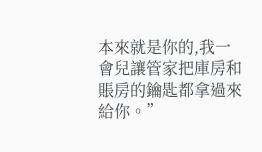本來就是你的,我一會兒讓管家把庫房和賬房的鑰匙都拿過來給你。”